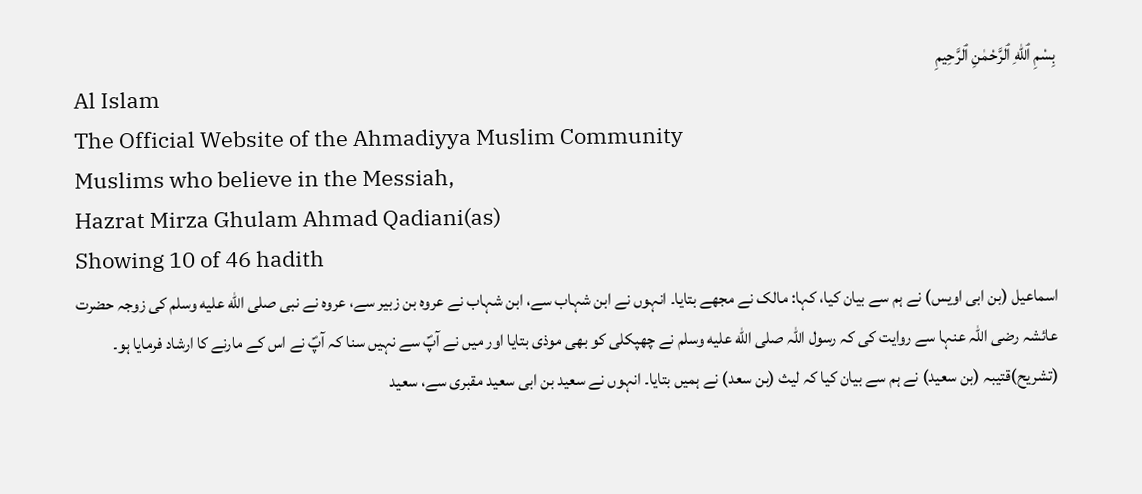بِسْمِ ٱللّٰهِ ٱلرَّحْمٰنِ ٱلرَّحِيمِ
Al Islam
The Official Website of the Ahmadiyya Muslim Community
Muslims who believe in the Messiah,
Hazrat Mirza Ghulam Ahmad Qadiani(as)
Showing 10 of 46 hadith
اسماعیل (بن ابی اویس) نے ہم سے بیان کیا، کہا: مالک نے مجھے بتایا۔ انہوں نے ابن شہاب سے، ابن شہاب نے عروہ بن زبیر سے، عروہ نے نبی صلى الله عليه وسلم کی زوجہ حضرت عائشہ رضی اللہ عنہا سے روایت کی کہ رسول اللہ صلى الله عليه وسلم نے چھپکلی کو بھی موذی بتایا اور میں نے آپؐ سے نہیں سنا کہ آپؐ نے اس کے مارنے کا ارشاد فرمایا ہو۔
(تشریح)قتیبہ (بن سعید) نے ہم سے بیان کیا کہ لیث (بن سعد) نے ہمیں بتایا۔ انہوں نے سعید بن ابی سعید مقبری سے، سعید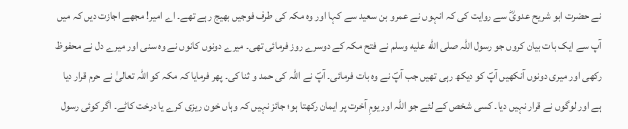نے حضرت ابو شریح عدویؓ سے روایت کی کہ انہوں نے عمرو بن سعید سے کہا اور وہ مکہ کی طرف فوجیں بھیج رہے تھے۔ اے امیر! مجھے اجازت دیں کہ میں آپ سے ایک بات بیان کروں جو رسول اللہ صلى الله عليه وسلم نے فتح مکہ کے دوسرے روز فرمائی تھی۔ میرے دونوں کانوں نے وہ سنی اور میرے دل نے محفوظ رکھی اور میری دونوں آنکھیں آپؐ کو دیکھ رہی تھیں جب آپؐ نے وہ بات فرمائی۔ آپؐ نے اللہ کی حمد و ثنا کی۔ پھر فرمایا کہ مکہ کو اللہ تعالیٰ نے حرم قرار دیا ہے اور لوگوں نے قرار نہیں دیا۔ کسی شخص کے لئے جو اللہ اور یومِ آخرت پر ایمان رکھتا ہو؛ جائز نہیں کہ وہاں خون ریزی کرے یا درخت کاٹے۔ اگر کوئی رسول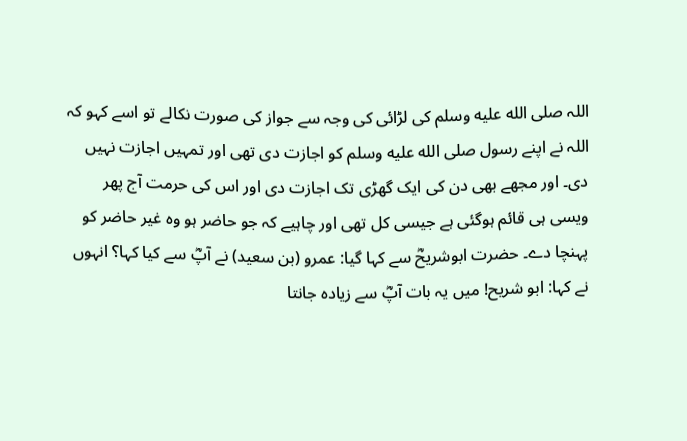اللہ صلى الله عليه وسلم کی لڑائی کی وجہ سے جواز کی صورت نکالے تو اسے کہو کہ اللہ نے اپنے رسول صلى الله عليه وسلم کو اجازت دی تھی اور تمہیں اجازت نہیں دی۔ اور مجھے بھی دن کی ایک گھڑی تک اجازت دی اور اس کی حرمت آج پھر ویسی ہی قائم ہوگئی ہے جیسی کل تھی اور چاہیے کہ جو حاضر ہو وہ غیر حاضر کو پہنچا دے۔ حضرت ابوشریحؓ سے کہا گیا: عمرو (بن سعید) نے آپؓ سے کیا کہا؟ انہوں نے کہا: ابو شریح! میں یہ بات آپؓ سے زیادہ جانتا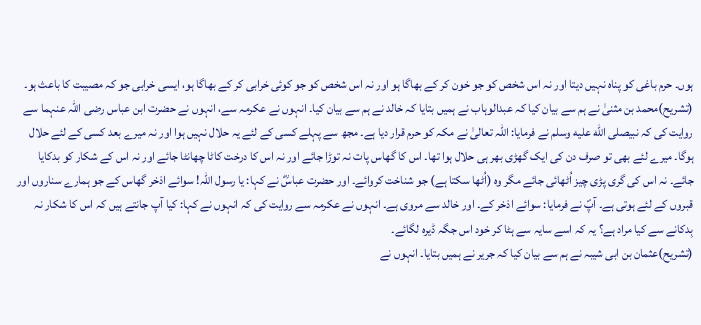ہوں۔ حرم باغی کو پناہ نہیں دیتا اور نہ اس شخص کو جو خون کر کے بھاگا ہو اور نہ اس شخص کو جو کوئی خرابی کر کے بھاگا ہو، ایسی خرابی جو کہ مصیبت کا باعث ہو۔
(تشریح)محمد بن مثنیٰ نے ہم سے بیان کیا کہ عبدالوہاب نے ہمیں بتایا کہ خالد نے ہم سے بیان کیا۔ انہوں نے عکرمہ سے، انہوں نے حضرت ابن عباس رضی اللہ عنہما سے روایت کی کہ نبیصلى الله عليه وسلم نے فرمایا: اللہ تعالیٰ نے مکہ کو حرم قرار دیا ہے۔ مجھ سے پہلے کسی کے لئے یہ حلال نہیں ہوا اور نہ میرے بعد کسی کے لئے حلال ہوگا۔ میرے لئے بھی تو صرف دن کی ایک گھڑی بھر ہی حلال ہوا تھا۔ اس کا گھاس پات نہ توڑا جائے اور نہ اس کا درخت کاٹا چھانٹا جائے اور نہ اس کے شکار کو بدکایا جائے۔ نہ اس کی گری پڑی چیز اُٹھائی جائے مگر وہ (اُٹھا سکتا ہے) جو شناخت کروائے۔ اور حضرت عباسؓ نے کہا: یا رسول اللہ! سوائے اذخر گھاس کے جو ہمارے سناروں اور قبروں کے لئے ہوتی ہے۔ آپؐ نے فرمایا: سوائے اذخر کے۔ اور خالد سے مروی ہے۔ انہوں نے عکرمہ سے روایت کی کہ انہوں نے کہا: کیا آپ جانتے ہیں کہ اس کا شکار نہ بِدکانے سے کیا مراد ہے؟ یہ کہ اسے سایہ سے ہٹا کر خود اس جگہ ڈیرہ لگائے۔
(تشریح)عثمان بن ابی شیبہ نے ہم سے بیان کیا کہ جریر نے ہمیں بتایا۔ انہوں نے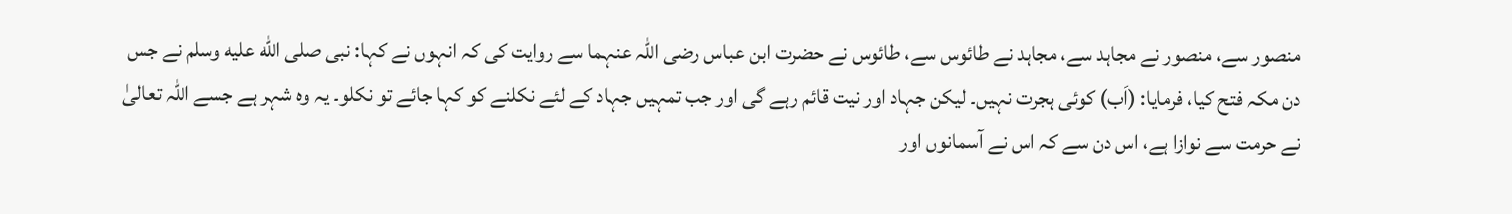منصور سے، منصور نے مجاہد سے، مجاہد نے طائوس سے، طائوس نے حضرت ابن عباس رضی اللہ عنہما سے روایت کی کہ انہوں نے کہا: نبی صلى الله عليه وسلم نے جس دن مکہ فتح کیا، فرمایا: (اَب) کوئی ہجرت نہیں۔ لیکن جہاد اور نیت قائم رہے گی اور جب تمہیں جہاد کے لئے نکلنے کو کہا جائے تو نکلو۔ یہ وہ شہر ہے جسے اللہ تعالیٰ نے حرمت سے نوازا ہے، اس دن سے کہ اس نے آسمانوں اور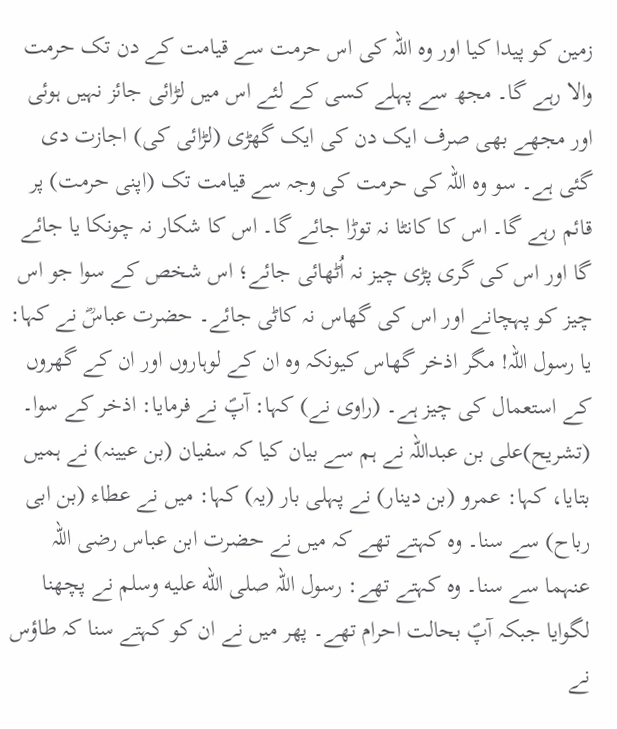زمین کو پیدا کیا اور وہ اللہ کی اس حرمت سے قیامت کے دن تک حرمت والا رہے گا۔ مجھ سے پہلے کسی کے لئے اس میں لڑائی جائز نہیں ہوئی اور مجھے بھی صرف ایک دن کی ایک گھڑی (لڑائی کی) اجازت دی گئی ہے۔ سو وہ اللہ کی حرمت کی وجہ سے قیامت تک (اپنی حرمت) پر قائم رہے گا۔ اس کا کانٹا نہ توڑا جائے گا۔ اس کا شکار نہ چونکا یا جائے گا اور اس کی گری پڑی چیز نہ اُٹھائی جائے؛ اس شخص کے سوا جو اس چیز کو پہچانے اور اس کی گھاس نہ کاٹی جائے۔ حضرت عباسؓ نے کہا: یا رسول اللہ! مگر اذخر گھاس کیونکہ وہ ان کے لوہاروں اور ان کے گھروں کے استعمال کی چیز ہے۔ (راوی نے) کہا: آپؐ نے فرمایا: اذخر کے سوا۔
(تشریح)علی بن عبداللہ نے ہم سے بیان کیا کہ سفیان (بن عیینہ) نے ہمیں بتایا، کہا: عمرو (بن دینار) نے پہلی بار (یہ) کہا: میں نے عطاء (بن ابی رباح) سے سنا۔ وہ کہتے تھے کہ میں نے حضرت ابن عباس رضی اللہ عنہما سے سنا۔ وہ کہتے تھے: رسول اللہ صلى الله عليه وسلم نے پچھنا لگوایا جبکہ آپؐ بحالت احرام تھے۔ پھر میں نے ان کو کہتے سنا کہ طاؤس نے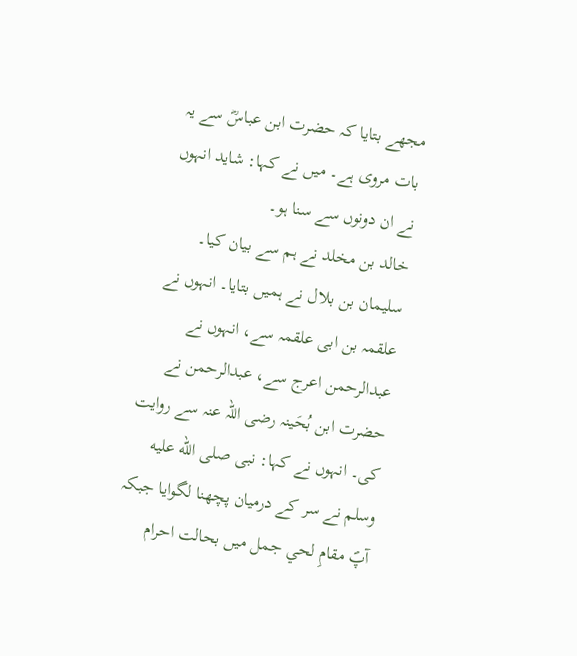مجھے بتایا کہ حضرت ابن عباسؓ سے یہ بات مروی ہے۔ میں نے کہا: شاید انہوں نے ان دونوں سے سنا ہو۔
خالد بن مخلد نے ہم سے بیان کیا۔ سلیمان بن بلال نے ہمیں بتایا۔ انہوں نے علقمہ بن ابی علقمہ سے، انہوں نے عبدالرحمن اعرج سے، عبدالرحمن نے حضرت ابن بُحَینہ رضی اللہ عنہ سے روایت کی۔ انہوں نے کہا: نبی صلى الله عليه وسلم نے سر کے درمیان پچھنا لگوایا جبکہ آپؐ مقامِ لحي جمل میں بحالت احرام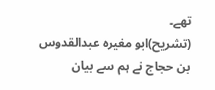تھے۔
(تشریح)ابو مغیرہ عبدالقدوس بن حجاج نے ہم سے بیان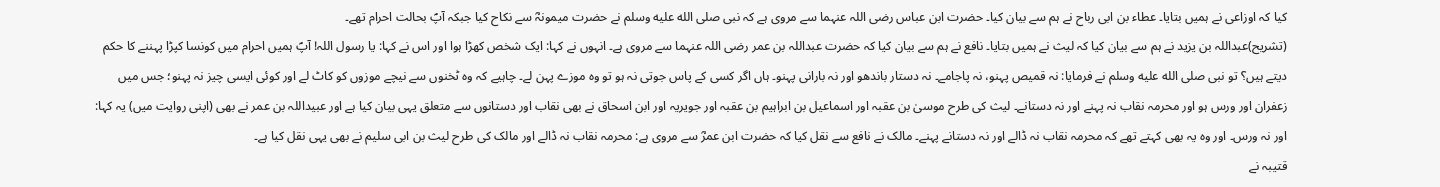کیا کہ اوزاعی نے ہمیں بتایا۔ عطاء بن ابی رباح نے ہم سے بیان کیا۔ حضرت ابن عباس رضی اللہ عنہما سے مروی ہے کہ نبی صلى الله عليه وسلم نے حضرت میمونہؓ سے نکاح کیا جبکہ آپؐ بحالت احرام تھے۔
(تشریح)عبداللہ بن یزید نے ہم سے بیان کیا کہ لیث نے ہمیں بتایا۔ نافع نے ہم سے بیان کیا کہ حضرت عبداللہ بن عمر رضی اللہ عنہما سے مروی ہے۔ انہوں نے کہا: ایک شخص کھڑا ہوا اور اس نے کہا: یا رسول اللہ! آپؐ ہمیں احرام میں کونسا کپڑا پہننے کا حکم دیتے ہیں؟ تو نبی صلى الله عليه وسلم نے فرمایا: نہ قمیص پہنو، نہ پاجامے۔ نہ دستار باندھو اور نہ بارانی پہنو۔ ہاں اگر کسی کے پاس جوتی نہ ہو تو وہ موزے پہن لے۔ چاہیے کہ وہ ٹخنوں سے نیچے موزوں کو کاٹ لے اور کوئی ایسی چیز نہ پہنو؛ جس میں زعفران اور ورس ہو اور محرمہ نقاب نہ پہنے اور نہ دستانے۔ لیث کی طرح موسیٰ بن عقبہ اور اسماعیل بن ابراہیم بن عقبہ اور جویریہ اور ابن اسحاق نے بھی نقاب اور دستانوں سے متعلق یہی بیان کیا ہے اور عبیداللہ بن عمر نے بھی (اپنی روایت میں) یہ کہا: اور نہ ورس۔ اور وہ یہ بھی کہتے تھے کہ محرمہ نقاب نہ ڈالے اور نہ دستانے پہنے۔ مالک نے نافع سے نقل کیا کہ حضرت ابن عمرؓ سے مروی ہے: محرمہ نقاب نہ ڈالے اور مالک کی طرح لیث بن ابی سلیم نے بھی یہی نقل کیا ہے۔
قتیبہ نے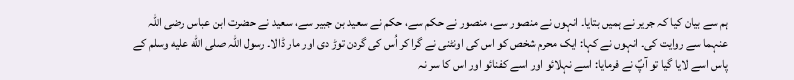ہم سے بیان کیا کہ جریر نے ہمیں بتایا۔ انہوں نے منصور سے، منصور نے حکم سے، حکم نے سعید بن جبیر سے، سعید نے حضرت ابن عباس رضی اللہ عنہما سے روایت کی۔ انہوں نے کہا: ایک محرم شخص کو اس کی اونٹنی نے گرا کر اُس کی گردن توڑ دی اور مار ڈالا۔ رسول اللہ صلى الله عليه وسلم کے پاس اسے لایا گیا تو آپؐ نے فرمایا: اسے نہلائو اور اسے کفنائو اور اس کا سر نہ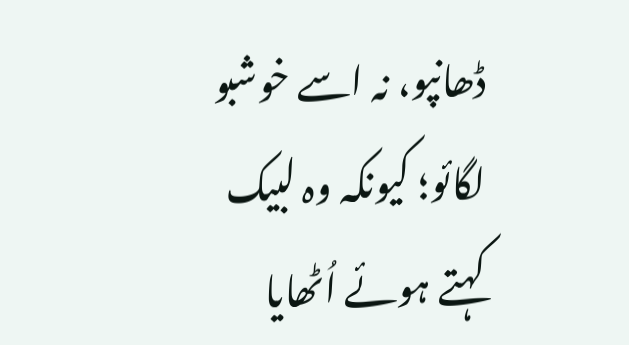ڈھانپو، نہ اسے خوشبو لگائو؛ کیونکہ وہ لبیک کہتے ہوئے اُٹھایا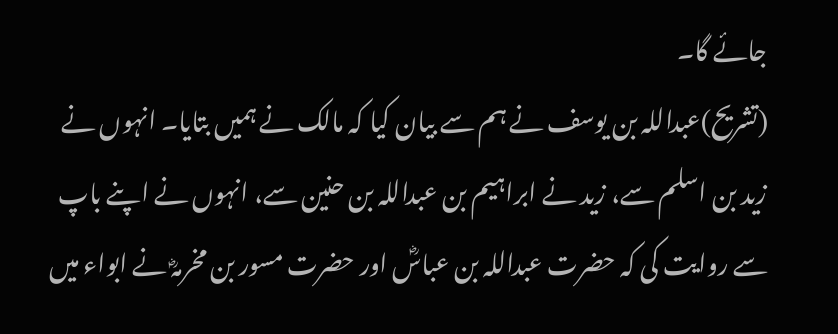جائے گا۔
(تشریح)عبداللہ بن یوسف نے ہم سے بیان کیا کہ مالک نے ہمیں بتایا۔ انہوں نے زید بن اسلم سے، زید نے ابراہیم بن عبداللہ بن حنین سے، انہوں نے اپنے باپ سے روایت کی کہ حضرت عبداللہ بن عباسؓ اور حضرت مسور بن مخرمہؓ نے ابواء میں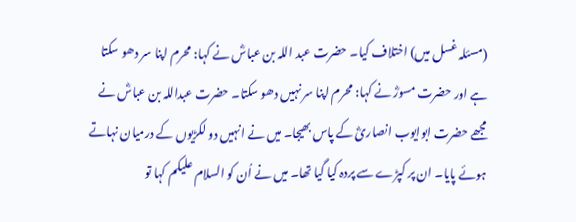(مسئلہ غسل میں) اختلاف کیا۔ حضرت عبد اللہ بن عباسؓ نے کہا: محرم اپنا سر دھو سکتا ہے اور حضرت مسورؓ نے کہا: محرم اپنا سر نہیں دھو سکتا۔ حضرت عبداللہ بن عباسؓ نے مجھے حضرت ابوایوب انصاریؓ کے پاس بھیجا۔ میں نے انہیں دو لکڑیوں کے درمیان نہاتے ہوئے پایا۔ ان پر کپڑے سے پردہ کیا گیا تھا۔ میں نے اُن کو السلام علیکم کہا تو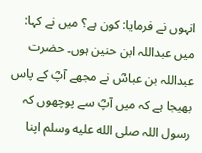انہوں نے فرمایا: کون ہے؟ میں نے کہا: میں عبداللہ ابن حنین ہوں۔ حضرت عبداللہ بن عباسؓ نے مجھے آپؓ کے پاس بھیجا ہے کہ میں آپؓ سے پوچھوں کہ رسول اللہ صلى الله عليه وسلم اپنا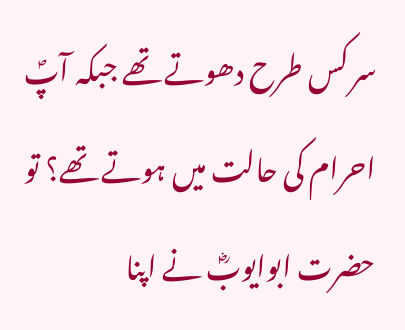سر کس طرح دھوتے تھے جبکہ آپؐ احرام کی حالت میں ہوتے تھے؟ تو حضرت ابوایوبؓ نے اپنا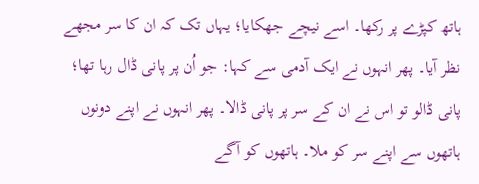ہاتھ کپڑے پر رکھا۔ اسے نیچے جھکایا؛ یہاں تک کہ ان کا سر مجھے نظر آیا۔ پھر انہوں نے ایک آدمی سے کہا: جو اُن پر پانی ڈال رہا تھا؛ پانی ڈالو تو اس نے ان کے سر پر پانی ڈالا۔ پھر انہوں نے اپنے دونوں ہاتھوں سے اپنے سر کو ملا۔ ہاتھوں کو آگے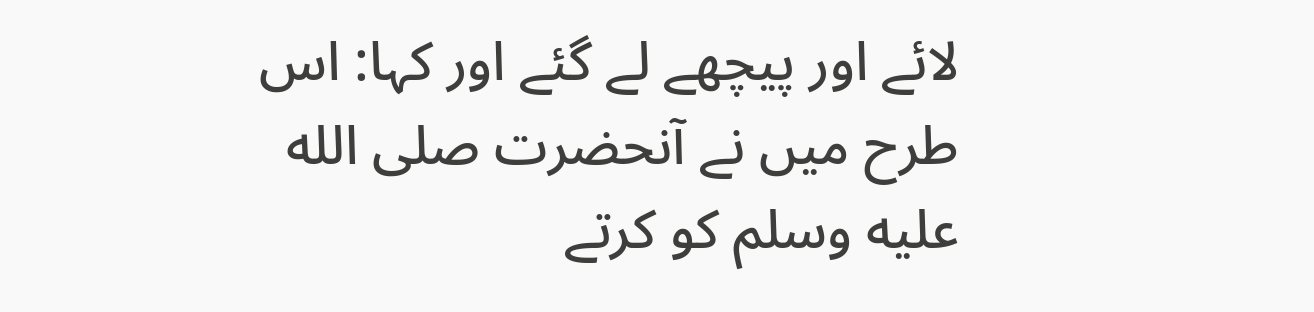لائے اور پیچھے لے گئے اور کہا: اس طرح میں نے آنحضرت صلى الله عليه وسلم کو کرتے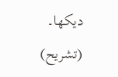دیکھا۔
(تشریح)